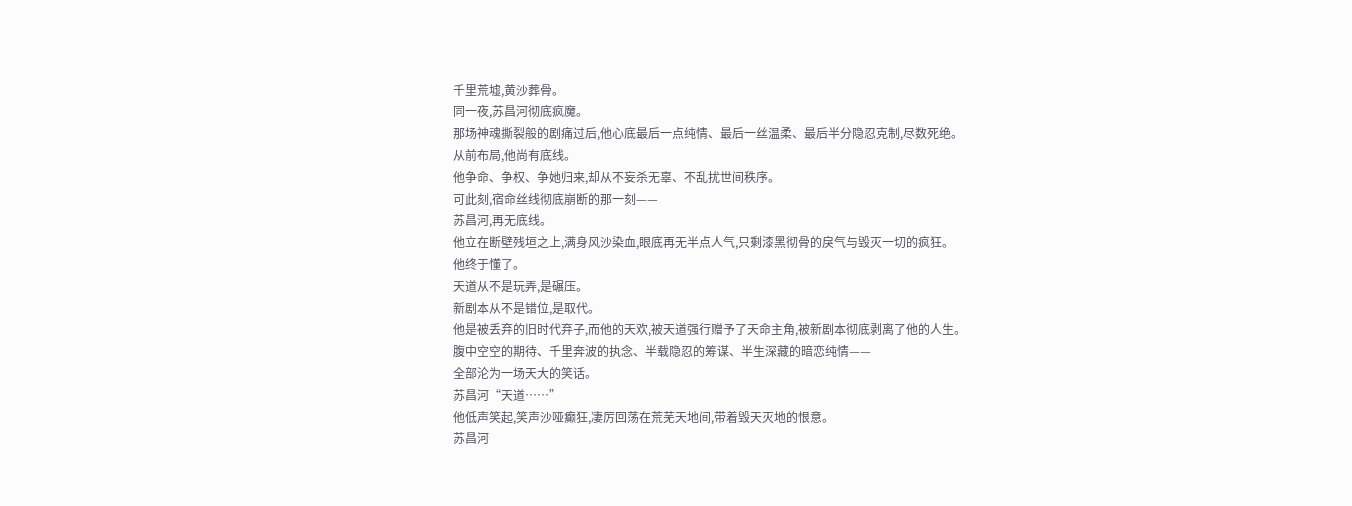千里荒墟,黄沙葬骨。
同一夜,苏昌河彻底疯魔。
那场神魂撕裂般的剧痛过后,他心底最后一点纯情、最后一丝温柔、最后半分隐忍克制,尽数死绝。
从前布局,他尚有底线。
他争命、争权、争她归来,却从不妄杀无辜、不乱扰世间秩序。
可此刻,宿命丝线彻底崩断的那一刻——
苏昌河,再无底线。
他立在断壁残垣之上,满身风沙染血,眼底再无半点人气,只剩漆黑彻骨的戾气与毁灭一切的疯狂。
他终于懂了。
天道从不是玩弄,是碾压。
新剧本从不是错位,是取代。
他是被丢弃的旧时代弃子,而他的天欢,被天道强行赠予了天命主角,被新剧本彻底剥离了他的人生。
腹中空空的期待、千里奔波的执念、半载隐忍的筹谋、半生深藏的暗恋纯情——
全部沦为一场天大的笑话。
苏昌河“天道……”
他低声笑起,笑声沙哑癫狂,凄厉回荡在荒芜天地间,带着毁天灭地的恨意。
苏昌河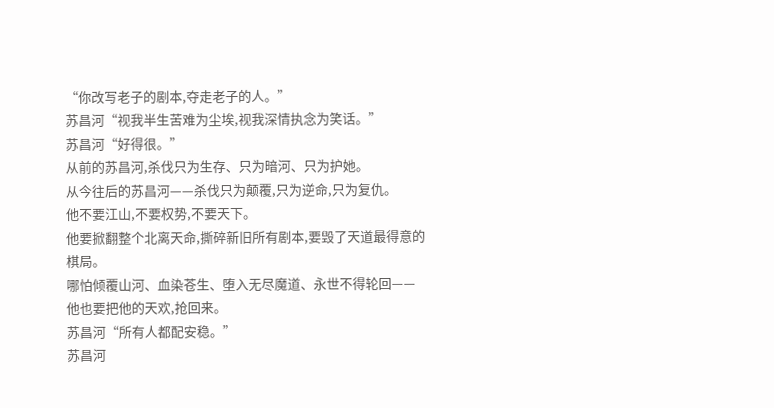“你改写老子的剧本,夺走老子的人。”
苏昌河“视我半生苦难为尘埃,视我深情执念为笑话。”
苏昌河“好得很。”
从前的苏昌河,杀伐只为生存、只为暗河、只为护她。
从今往后的苏昌河——杀伐只为颠覆,只为逆命,只为复仇。
他不要江山,不要权势,不要天下。
他要掀翻整个北离天命,撕碎新旧所有剧本,要毁了天道最得意的棋局。
哪怕倾覆山河、血染苍生、堕入无尽魔道、永世不得轮回——
他也要把他的天欢,抢回来。
苏昌河“所有人都配安稳。”
苏昌河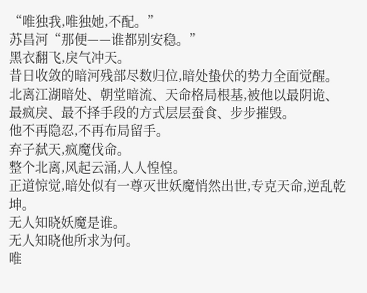“唯独我,唯独她,不配。”
苏昌河“那便——谁都别安稳。”
黑衣翻飞,戾气冲天。
昔日收敛的暗河残部尽数归位,暗处蛰伏的势力全面觉醒。
北离江湖暗处、朝堂暗流、天命格局根基,被他以最阴诡、最疯戾、最不择手段的方式层层蚕食、步步摧毁。
他不再隐忍,不再布局留手。
弃子弑天,疯魔伐命。
整个北离,风起云涌,人人惶惶。
正道惊觉,暗处似有一尊灭世妖魔悄然出世,专克天命,逆乱乾坤。
无人知晓妖魔是谁。
无人知晓他所求为何。
唯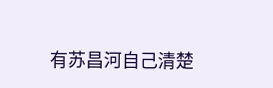有苏昌河自己清楚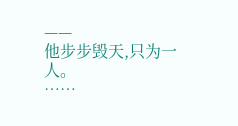——
他步步毁天,只为一人。
……